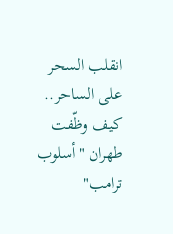انقلب السحر على الساحر.. كيف وظّفت طهران "أسلوب ترامب"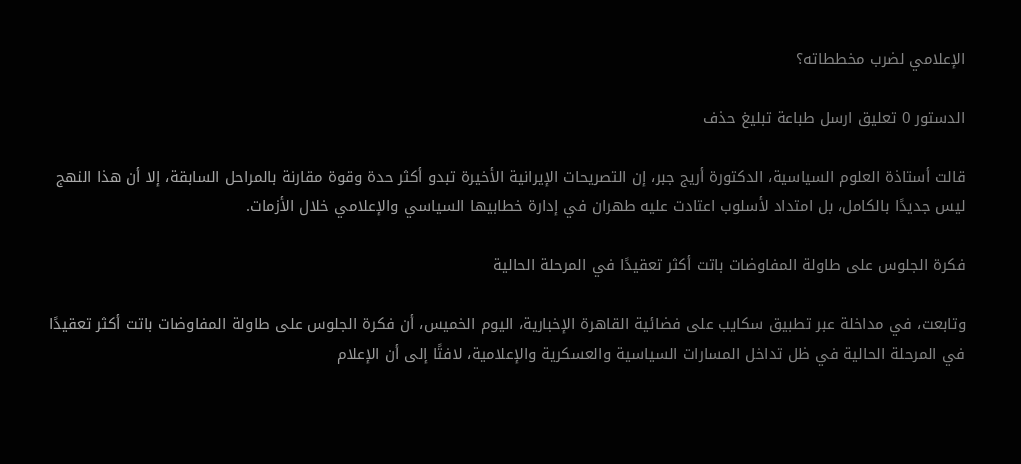الإعلامي لضرب مخططاته؟

الدستور 0 تعليق ارسل طباعة تبليغ حذف

قالت أستاذة العلوم السياسية، الدكتورة أريج جبر، إن التصريحات الإيرانية الأخيرة تبدو أكثر حدة وقوة مقارنة بالمراحل السابقة، إلا أن هذا النهج ليس جديدًا بالكامل، بل امتداد لأسلوب اعتادت عليه طهران في إدارة خطابيها السياسي والإعلامي خلال الأزمات.

فكرة الجلوس على طاولة المفاوضات باتت أكثر تعقيدًا في المرحلة الحالية

وتابعت، في مداخلة عبر تطبيق سكايب على فضائية القاهرة الإخبارية، اليوم الخميس، أن فكرة الجلوس على طاولة المفاوضات باتت أكثر تعقيدًا في المرحلة الحالية في ظل تداخل المسارات السياسية والعسكرية والإعلامية، لافتًا إلى أن الإعلام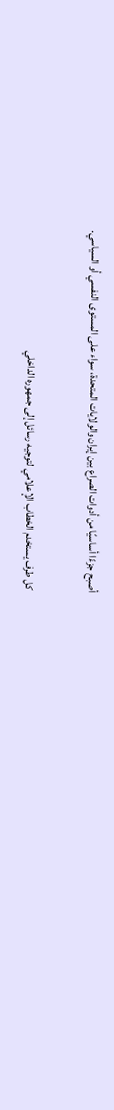أصبح جزءًا أساسيًا من أدوات الصراع بين إيران والولايات المتحدة، سواء على المستوى النفسي أو السياسي.

 كل طرف يستخدم الخطاب الإعلامي لتوجيه رسائل إلى جمهوره الداخلي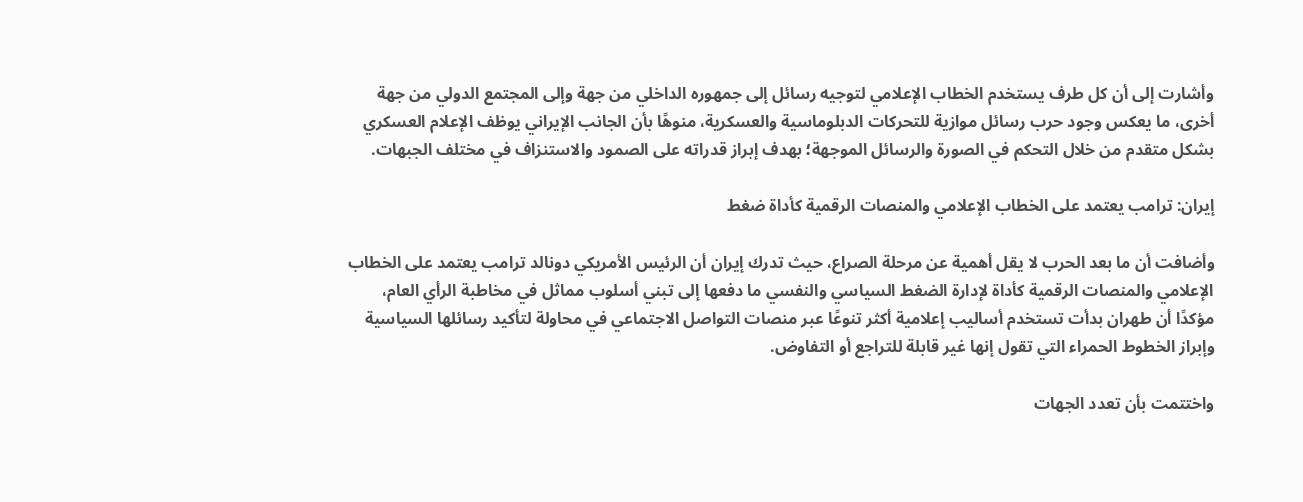وأشارت إلى أن كل طرف يستخدم الخطاب الإعلامي لتوجيه رسائل إلى جمهوره الداخلي من جهة وإلى المجتمع الدولي من جهة أخرى، ما يعكس وجود حرب رسائل موازية للتحركات الدبلوماسية والعسكرية، منوهًا بأن الجانب الإيراني يوظف الإعلام العسكري بشكل متقدم من خلال التحكم في الصورة والرسائل الموجهة؛ بهدف إبراز قدراته على الصمود والاستنزاف في مختلف الجبهات.

إيران: ترامب يعتمد على الخطاب الإعلامي والمنصات الرقمية كأداة ضغط

وأضافت أن ما بعد الحرب لا يقل أهمية عن مرحلة الصراع، حيث تدرك إيران أن الرئيس الأمريكي دونالد ترامب يعتمد على الخطاب الإعلامي والمنصات الرقمية كأداة لإدارة الضغط السياسي والنفسي ما دفعها إلى تبني أسلوب مماثل في مخاطبة الرأي العام، مؤكدًا أن طهران بدأت تستخدم أساليب إعلامية أكثر تنوعًا عبر منصات التواصل الاجتماعي في محاولة لتأكيد رسائلها السياسية وإبراز الخطوط الحمراء التي تقول إنها غير قابلة للتراجع أو التفاوض.

واختتمت بأن تعدد الجهات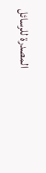المصدرة للرسائل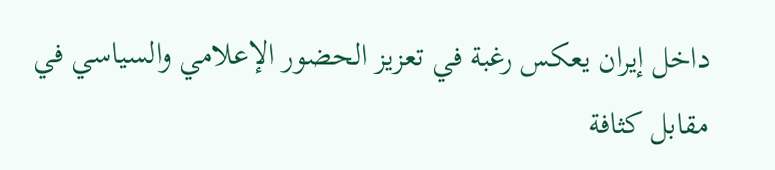داخل إيران يعكس رغبة في تعزيز الحضور الإعلامي والسياسي في مقابل كثافة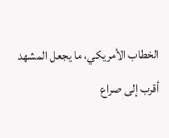الخطاب الأمريكي، ما يجعل المشهد أقرب إلى صراع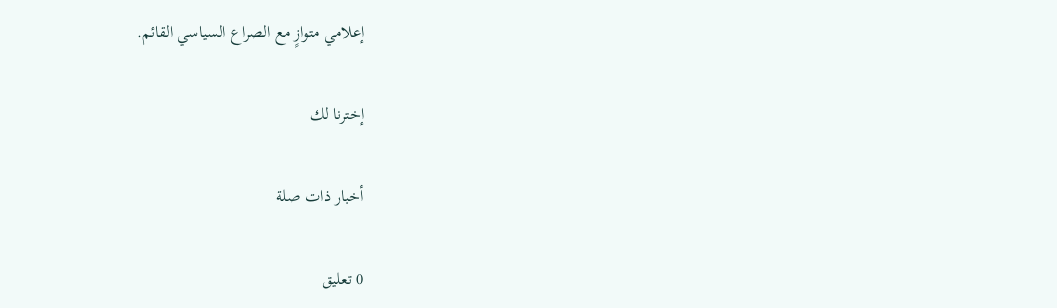إعلامي متوازٍ مع الصراع السياسي القائم.

إخترنا لك

أخبار ذات صلة

0 تعليق